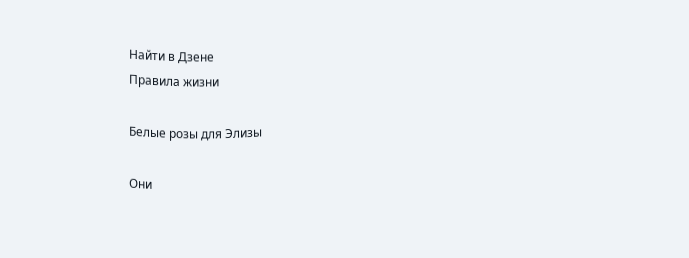Найти в Дзене
Правила жизни

Белые розы для Элизы

Они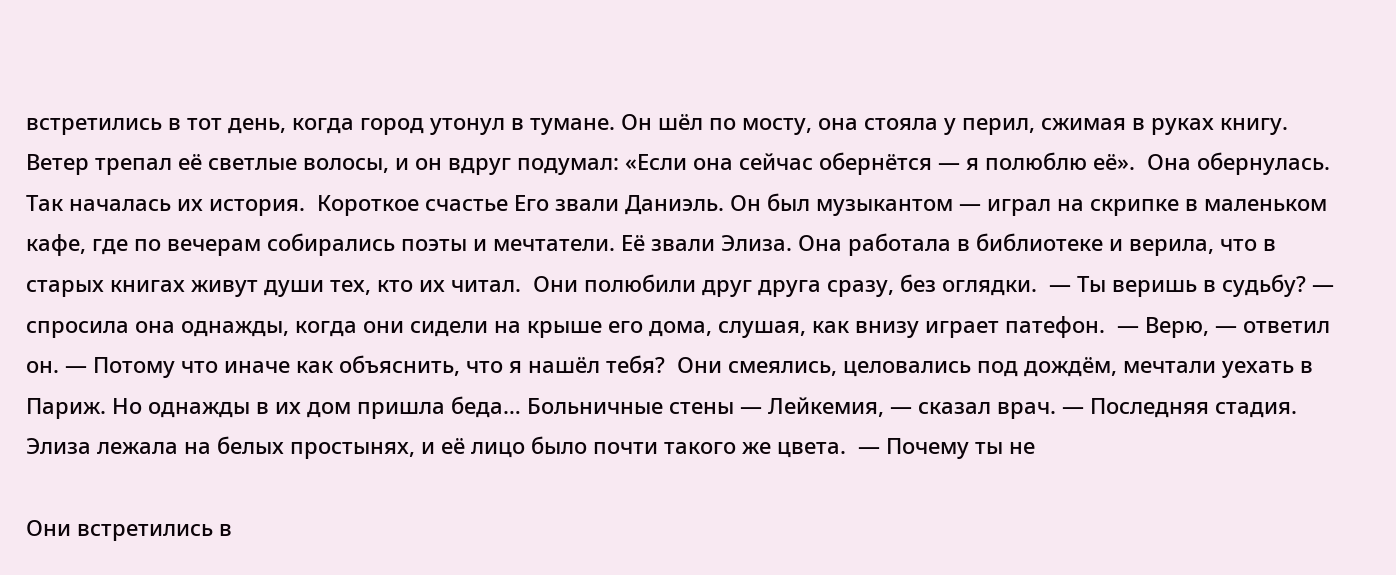встретились в тот день, когда город утонул в тумане. Он шёл по мосту, она стояла у перил, сжимая в руках книгу. Ветер трепал её светлые волосы, и он вдруг подумал: «Если она сейчас обернётся — я полюблю её».  Она обернулась.  Так началась их история.  Короткое счастье Его звали Даниэль. Он был музыкантом — играл на скрипке в маленьком кафе, где по вечерам собирались поэты и мечтатели. Её звали Элиза. Она работала в библиотеке и верила, что в старых книгах живут души тех, кто их читал.  Они полюбили друг друга сразу, без оглядки.  — Ты веришь в судьбу? — спросила она однажды, когда они сидели на крыше его дома, слушая, как внизу играет патефон.  — Верю, — ответил он. — Потому что иначе как объяснить, что я нашёл тебя?  Они смеялись, целовались под дождём, мечтали уехать в Париж. Но однажды в их дом пришла беда… Больничные стены — Лейкемия, — сказал врач. — Последняя стадия.  Элиза лежала на белых простынях, и её лицо было почти такого же цвета.  — Почему ты не

Они встретились в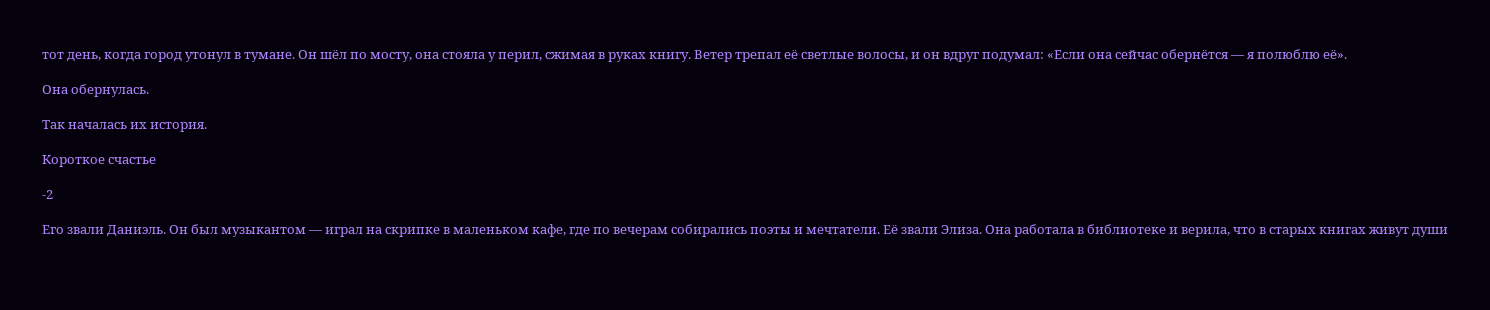тот день, когда город утонул в тумане. Он шёл по мосту, она стояла у перил, сжимая в руках книгу. Ветер трепал её светлые волосы, и он вдруг подумал: «Если она сейчас обернётся — я полюблю её».

Она обернулась.

Так началась их история.

Короткое счастье

-2

Его звали Даниэль. Он был музыкантом — играл на скрипке в маленьком кафе, где по вечерам собирались поэты и мечтатели. Её звали Элиза. Она работала в библиотеке и верила, что в старых книгах живут души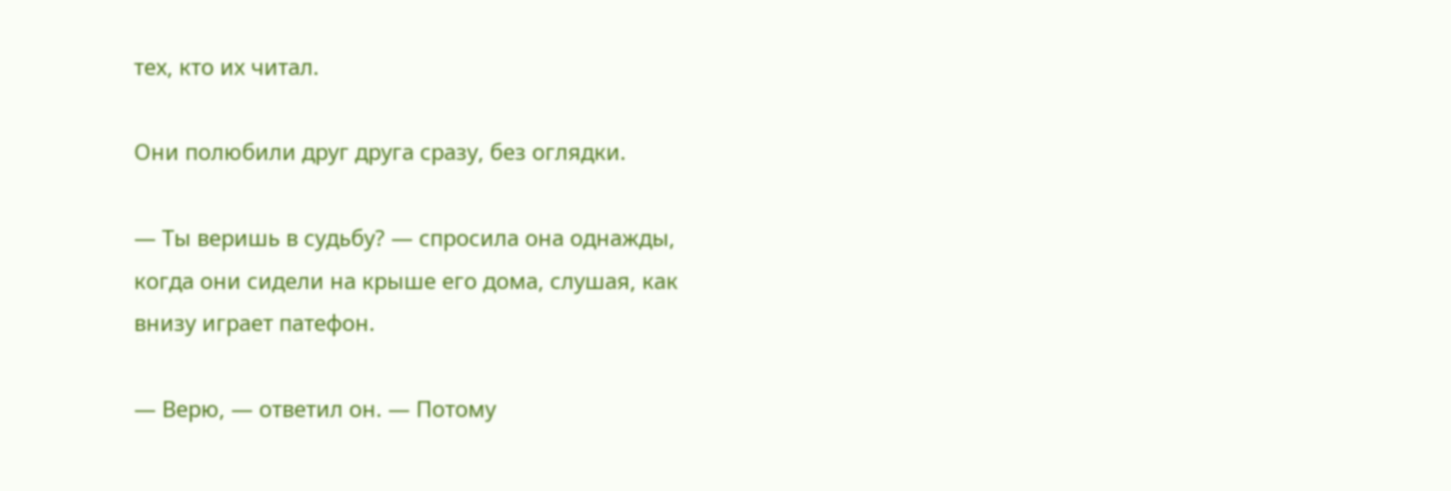тех, кто их читал.

Они полюбили друг друга сразу, без оглядки.

— Ты веришь в судьбу? — спросила она однажды, когда они сидели на крыше его дома, слушая, как внизу играет патефон.

— Верю, — ответил он. — Потому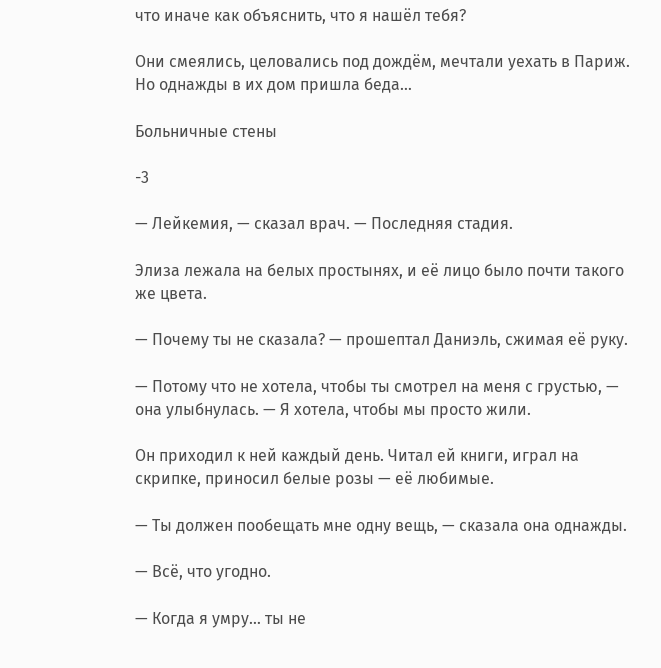что иначе как объяснить, что я нашёл тебя?

Они смеялись, целовались под дождём, мечтали уехать в Париж. Но однажды в их дом пришла беда…

Больничные стены

-3

— Лейкемия, — сказал врач. — Последняя стадия.

Элиза лежала на белых простынях, и её лицо было почти такого же цвета.

— Почему ты не сказала? — прошептал Даниэль, сжимая её руку.

— Потому что не хотела, чтобы ты смотрел на меня с грустью, — она улыбнулась. — Я хотела, чтобы мы просто жили.

Он приходил к ней каждый день. Читал ей книги, играл на скрипке, приносил белые розы — её любимые.

— Ты должен пообещать мне одну вещь, — сказала она однажды.

— Всё, что угодно.

— Когда я умру… ты не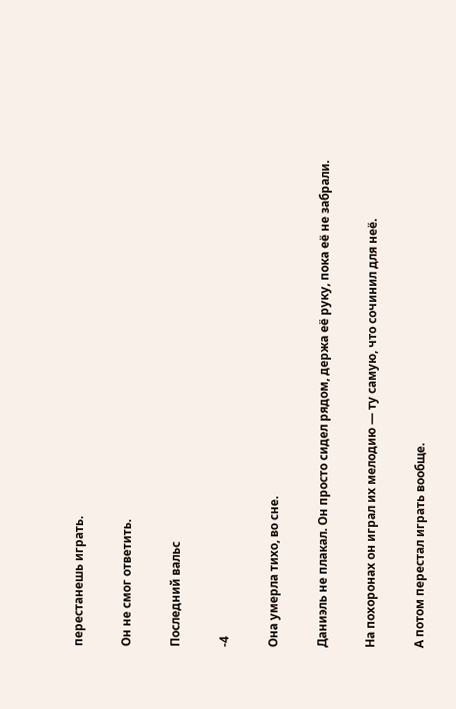перестанешь играть.

Он не смог ответить.

Последний вальс

-4

Она умерла тихо, во сне.

Даниэль не плакал. Он просто сидел рядом, держа её руку, пока её не забрали.

На похоронах он играл их мелодию — ту самую, что сочинил для неё.

А потом перестал играть вообще.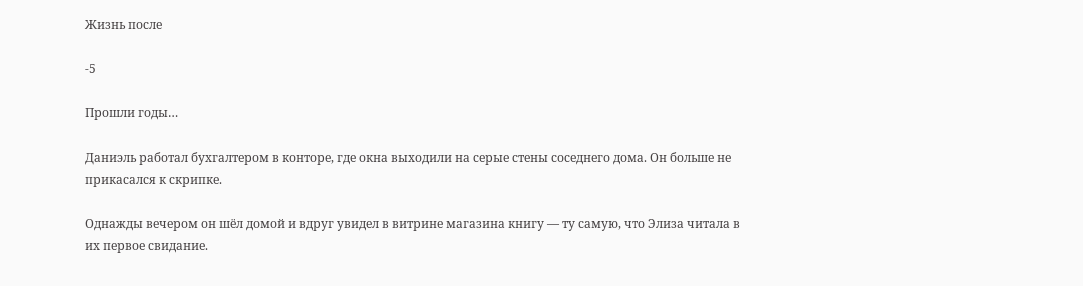Жизнь после

-5

Прошли годы…

Даниэль работал бухгалтером в конторе, где окна выходили на серые стены соседнего дома. Он больше не прикасался к скрипке.

Однажды вечером он шёл домой и вдруг увидел в витрине магазина книгу — ту самую, что Элиза читала в их первое свидание.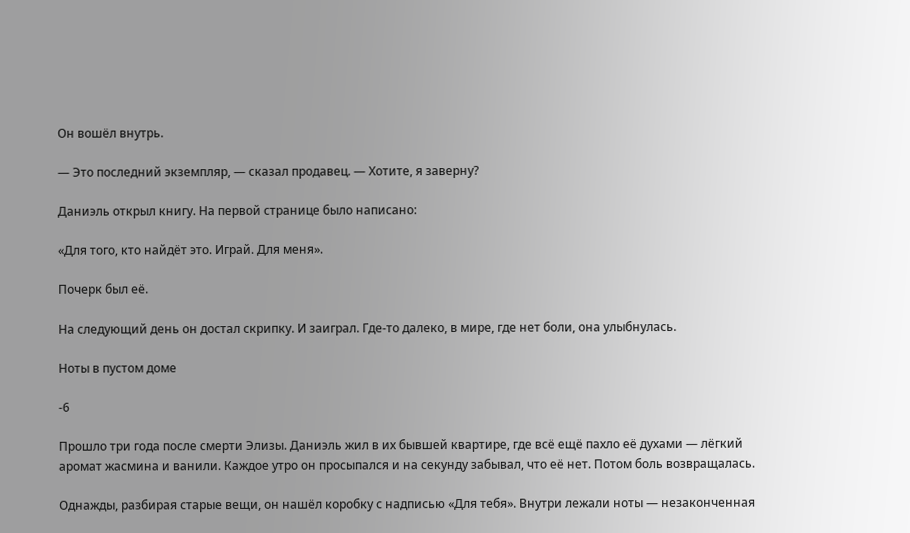Он вошёл внутрь.

— Это последний экземпляр, — сказал продавец. — Хотите, я заверну?

Даниэль открыл книгу. На первой странице было написано:

«Для того, кто найдёт это. Играй. Для меня».

Почерк был её.

На следующий день он достал скрипку. И заиграл. Где-то далеко, в мире, где нет боли, она улыбнулась.

Ноты в пустом доме

-6

Прошло три года после смерти Элизы. Даниэль жил в их бывшей квартире, где всё ещё пахло её духами — лёгкий аромат жасмина и ванили. Каждое утро он просыпался и на секунду забывал, что её нет. Потом боль возвращалась.

Однажды, разбирая старые вещи, он нашёл коробку с надписью «Для тебя». Внутри лежали ноты — незаконченная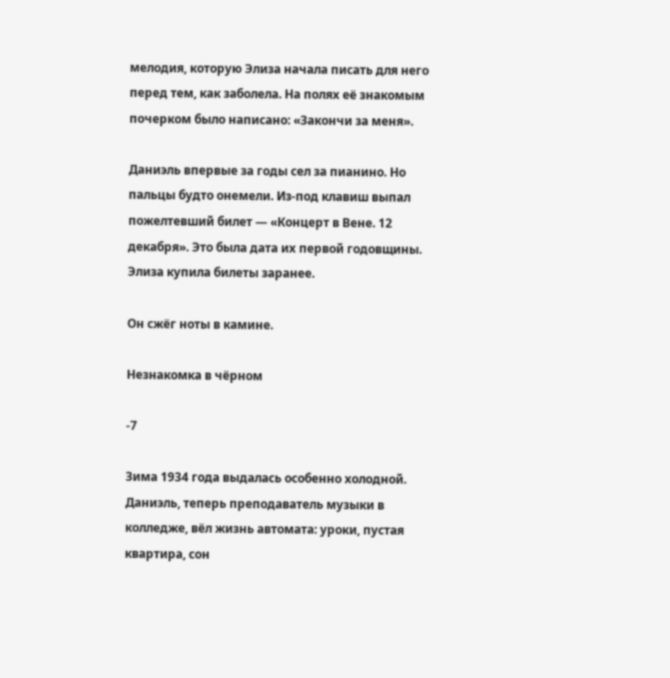мелодия, которую Элиза начала писать для него перед тем, как заболела. На полях её знакомым почерком было написано: «Закончи за меня».

Даниэль впервые за годы сел за пианино. Но пальцы будто онемели. Из-под клавиш выпал пожелтевший билет — «Концерт в Вене. 12 декабря». Это была дата их первой годовщины. Элиза купила билеты заранее.

Он сжёг ноты в камине.

Незнакомка в чёрном

-7

Зима 1934 года выдалась особенно холодной. Даниэль, теперь преподаватель музыки в колледже, вёл жизнь автомата: уроки, пустая квартира, сон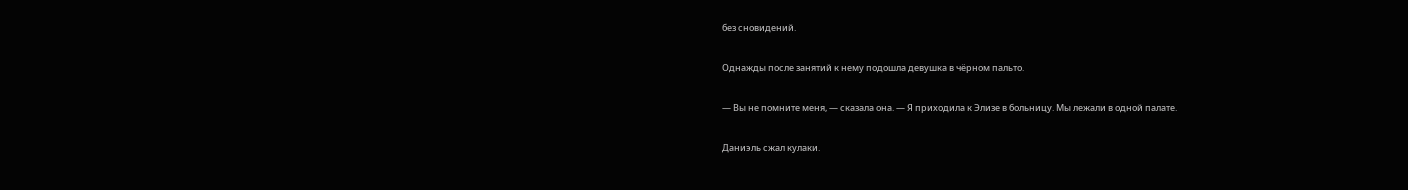без сновидений.

Однажды после занятий к нему подошла девушка в чёрном пальто.

— Вы не помните меня, — сказала она. — Я приходила к Элизе в больницу. Мы лежали в одной палате.

Даниэль сжал кулаки.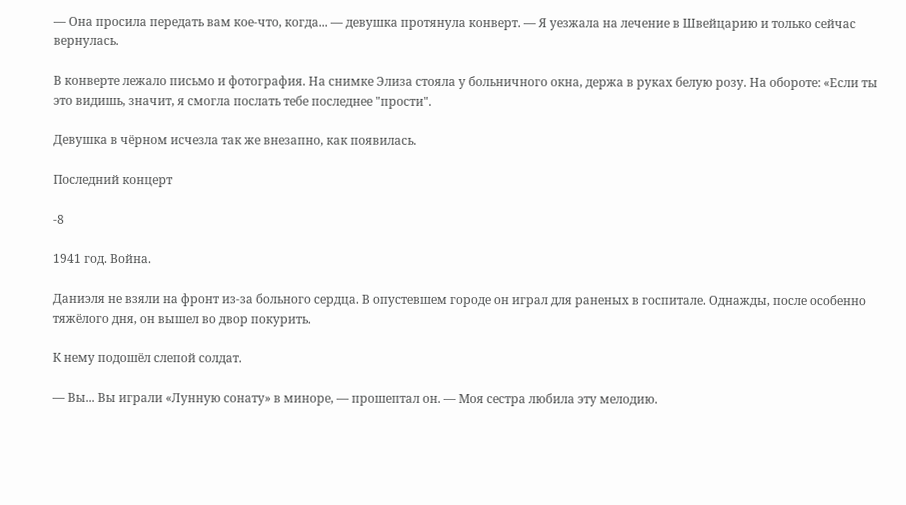— Она просила передать вам кое-что, когда... — девушка протянула конверт. — Я уезжала на лечение в Швейцарию и только сейчас вернулась.

В конверте лежало письмо и фотография. На снимке Элиза стояла у больничного окна, держа в руках белую розу. На обороте: «Если ты это видишь, значит, я смогла послать тебе последнее "прости".

Девушка в чёрном исчезла так же внезапно, как появилась.

Последний концерт

-8

1941 год. Война.

Даниэля не взяли на фронт из-за больного сердца. В опустевшем городе он играл для раненых в госпитале. Однажды, после особенно тяжёлого дня, он вышел во двор покурить.

К нему подошёл слепой солдат.

— Вы... Вы играли «Лунную сонату» в миноре, — прошептал он. — Моя сестра любила эту мелодию.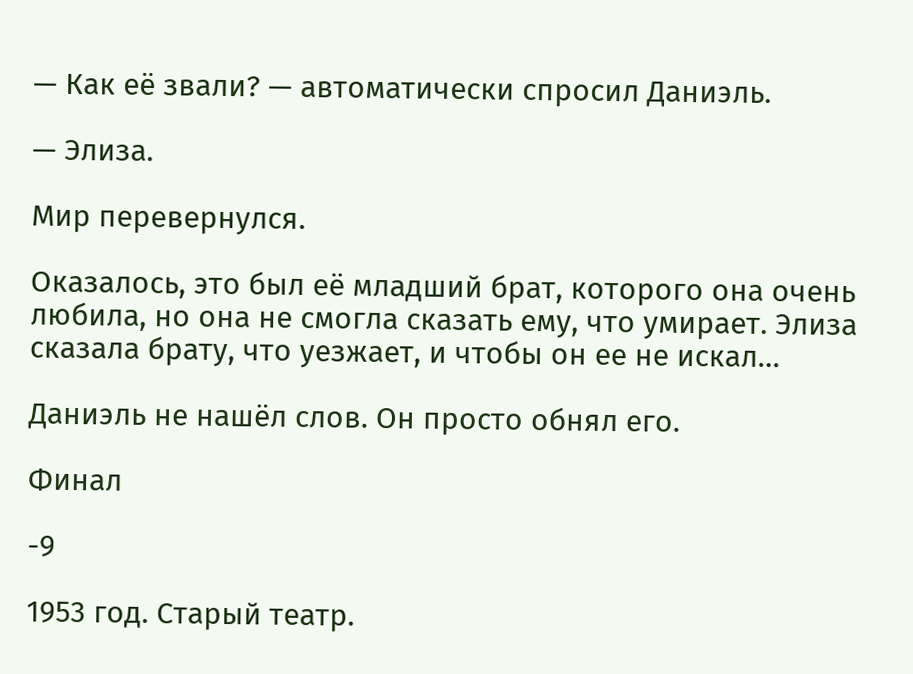— Как её звали? — автоматически спросил Даниэль.

— Элиза.

Мир перевернулся.

Оказалось, это был её младший брат, которого она очень любила, но она не смогла сказать ему, что умирает. Элиза сказала брату, что уезжает, и чтобы он ее не искал…

Даниэль не нашёл слов. Он просто обнял его.

Финал

-9

1953 год. Старый театр.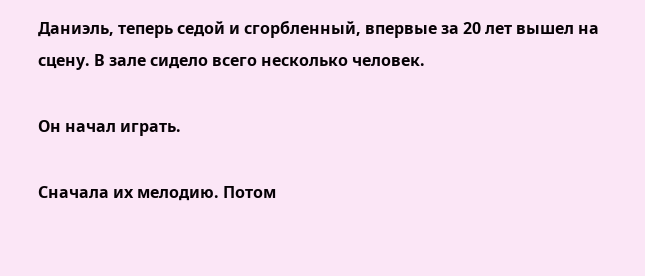Даниэль, теперь седой и сгорбленный, впервые за 20 лет вышел на сцену. В зале сидело всего несколько человек.

Он начал играть.

Сначала их мелодию. Потом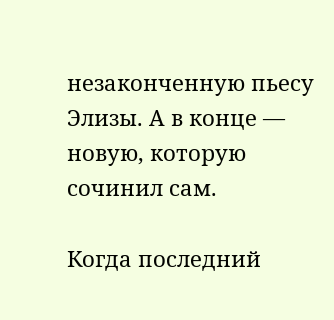незаконченную пьесу Элизы. А в конце — новую, которую сочинил сам.

Когда последний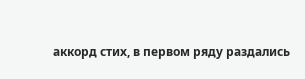аккорд стих, в первом ряду раздались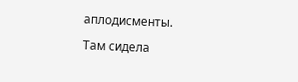аплодисменты.

Там сидела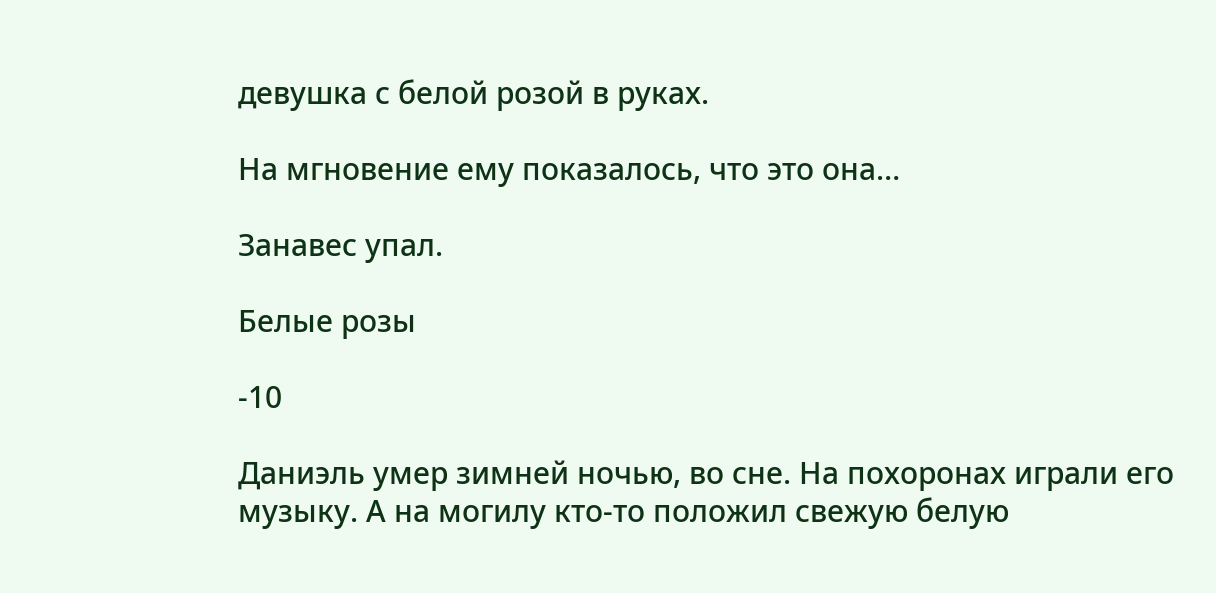девушка с белой розой в руках.

На мгновение ему показалось, что это она…

Занавес упал.

Белые розы

-10

Даниэль умер зимней ночью, во сне. На похоронах играли его музыку. А на могилу кто-то положил свежую белую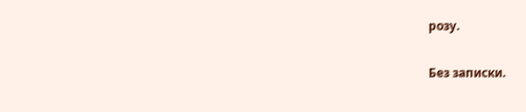розу.

Без записки.